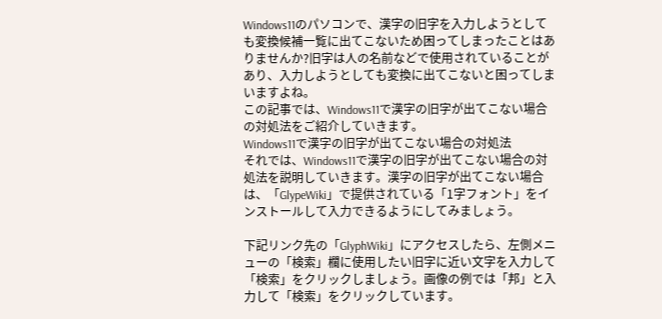Windows11のパソコンで、漢字の旧字を入力しようとしても変換候補一覧に出てこないため困ってしまったことはありませんか?旧字は人の名前などで使用されていることがあり、入力しようとしても変換に出てこないと困ってしまいますよね。
この記事では、Windows11で漢字の旧字が出てこない場合の対処法をご紹介していきます。
Windows11で漢字の旧字が出てこない場合の対処法
それでは、Windows11で漢字の旧字が出てこない場合の対処法を説明していきます。漢字の旧字が出てこない場合は、「GlypeWiki」で提供されている「1字フォント」をインストールして入力できるようにしてみましょう。

下記リンク先の「GlyphWiki」にアクセスしたら、左側メニューの「検索」欄に使用したい旧字に近い文字を入力して「検索」をクリックしましょう。画像の例では「邦」と入力して「検索」をクリックしています。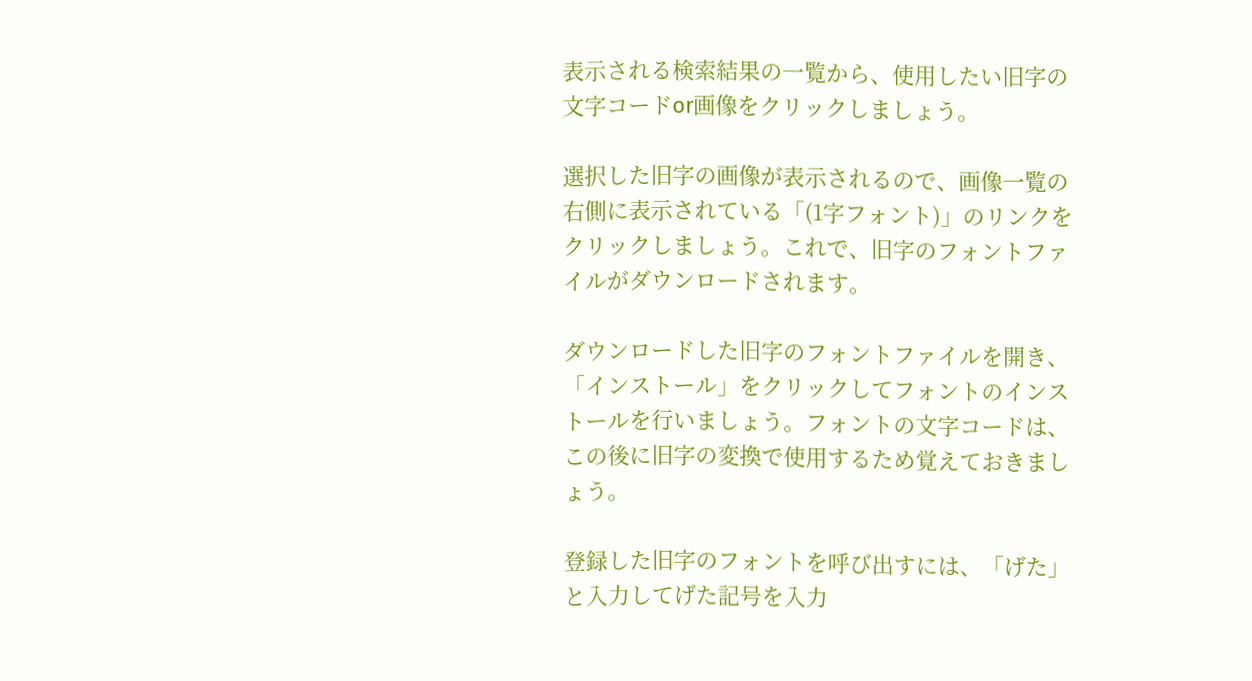表示される検索結果の一覧から、使用したい旧字の文字コードor画像をクリックしましょう。

選択した旧字の画像が表示されるので、画像一覧の右側に表示されている「(1字フォント)」のリンクをクリックしましょう。これで、旧字のフォントファイルがダウンロードされます。

ダウンロードした旧字のフォントファイルを開き、「インストール」をクリックしてフォントのインストールを行いましょう。フォントの文字コードは、この後に旧字の変換で使用するため覚えておきましょう。

登録した旧字のフォントを呼び出すには、「げた」と入力してげた記号を入力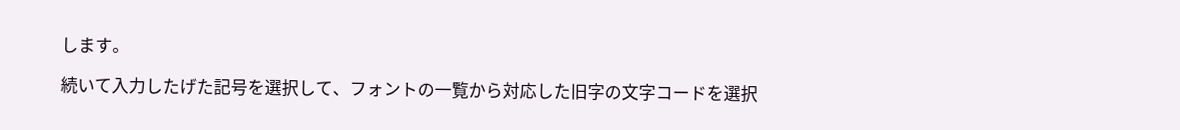します。

続いて入力したげた記号を選択して、フォントの一覧から対応した旧字の文字コードを選択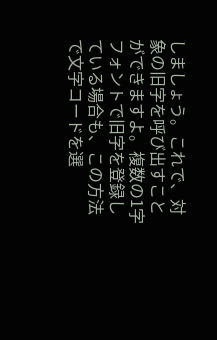しましょう。これで、対象の旧字を呼び出すことができますよ。複数の1字フォントで旧字を登録している場合も、この方法で文字コードを選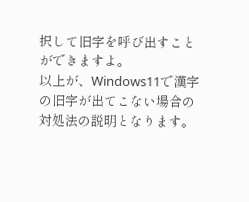択して旧字を呼び出すことができますよ。
以上が、Windows11で漢字の旧字が出てこない場合の対処法の説明となります。